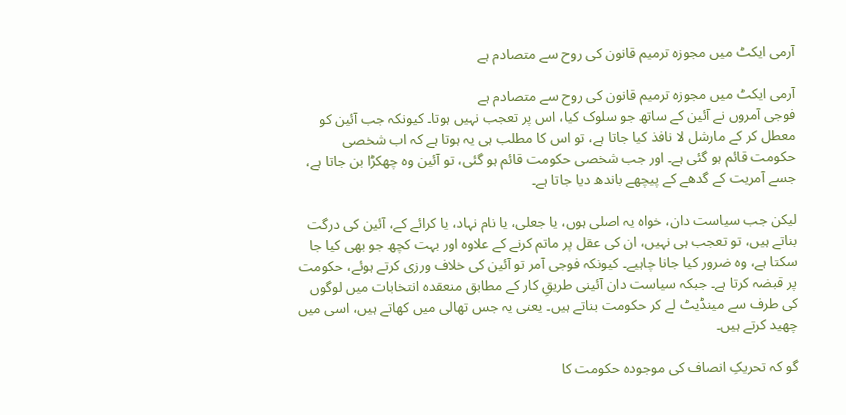آرمی ایکٹ میں مجوزہ ترمیم قانون کی روح سے متصادم ہے

آرمی ایکٹ میں مجوزہ ترمیم قانون کی روح سے متصادم ہے
فوجی آمروں نے آئین کے ساتھ جو سلوک کیا، اس پر تعجب نہیں ہوتا۔ کیونکہ جب آئین کو معطل کر کے مارشل لا نافذ کیا جاتا ہے، تو اس کا مطلب ہی یہ ہوتا ہے کہ اب شخصی حکومت قائم ہو گئی ہے۔ اور جب شخصی حکومت قائم ہو گئی، تو آئین وہ چھکڑا بن جاتا ہے، جسے آمریت کے گدھے کے پیچھے باندھ دیا جاتا ہے۔

لیکن جب سیاست دان، خواہ یہ اصلی ہوں، یا جعلی، یا نام نہاد، یا کرائے کے، آئین کی درگت بناتے ہیں، تو تعجب ہی نہیں، ان کی عقل پر ماتم کرنے کے علاوہ اور بہت کچھ جو بھی کیا جا سکتا ہے، وہ ضرور کیا جانا چاہیے۔ کیونکہ فوجی آمر تو آئین کی خلاف ورزی کرتے ہوئے، حکومت پر قبضہ کرتا ہے۔ جبکہ سیاست دان آئینی طریقِ کار کے مطابق منعقدہ انتخابات میں لوگوں کی طرف سے مینڈیٹ لے کر حکومت بناتے ہیں۔ یعنی یہ جس تھالی میں کھاتے ہیں، اسی میں چھید کرتے ہیں۔

گو کہ تحریکِ انصاف کی موجودہ حکومت کا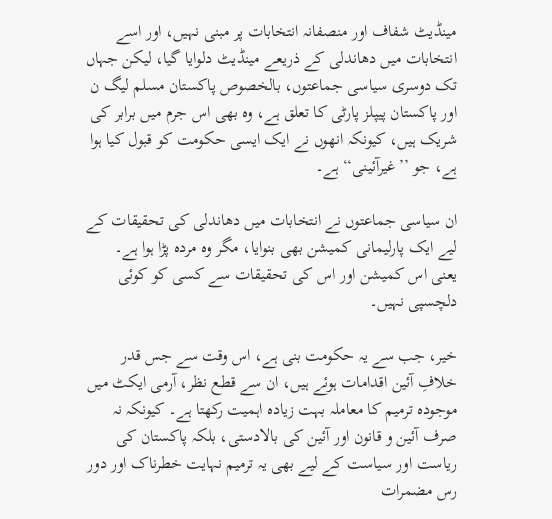مینڈیٹ شفاف اور منصفانہ انتخابات پر مبنی نہیں، اور اسے انتخابات میں دھاندلی کے ذریعے مینڈیٹ دلوایا گیا، لیکن جہاں تک دوسری سیاسی جماعتوں، بالخصوص پاکستان مسلم لیگ ن اور پاکستان پیپلز پارٹی کا تعلق ہے، وہ بھی اس جرم میں برابر کی شریک ہیں، کیونکہ انھوں نے ایک ایسی حکومت کو قبول کیا ہوا ہے، جو ’’غیرآئینی‘‘ ہے۔

ان سیاسی جماعتوں نے انتخابات میں دھاندلی کی تحقیقات کے لیے ایک پارلیمانی کمیشن بھی بنوایا، مگر وہ مردہ پڑا ہوا ہے۔ یعنی اس کمیشن اور اس کی تحقیقات سے کسی کو کوئی دلچسپی نہیں۔

خیر، جب سے یہ حکومت بنی ہے، اس وقت سے جس قدر خلافِ آئین اقدامات ہوئے ہیں، ان سے قطع نظر، آرمی ایکٹ میں موجودہ ترمیم کا معاملہ بہت زیادہ اہمیت رکھتا ہے۔ کیونکہ نہ صرف آئین و قانون اور آئین کی بالادستی، بلکہ پاکستان کی ریاست اور سیاست کے لیے بھی یہ ترمیم نہایت خطرناک اور دور رس مضمرات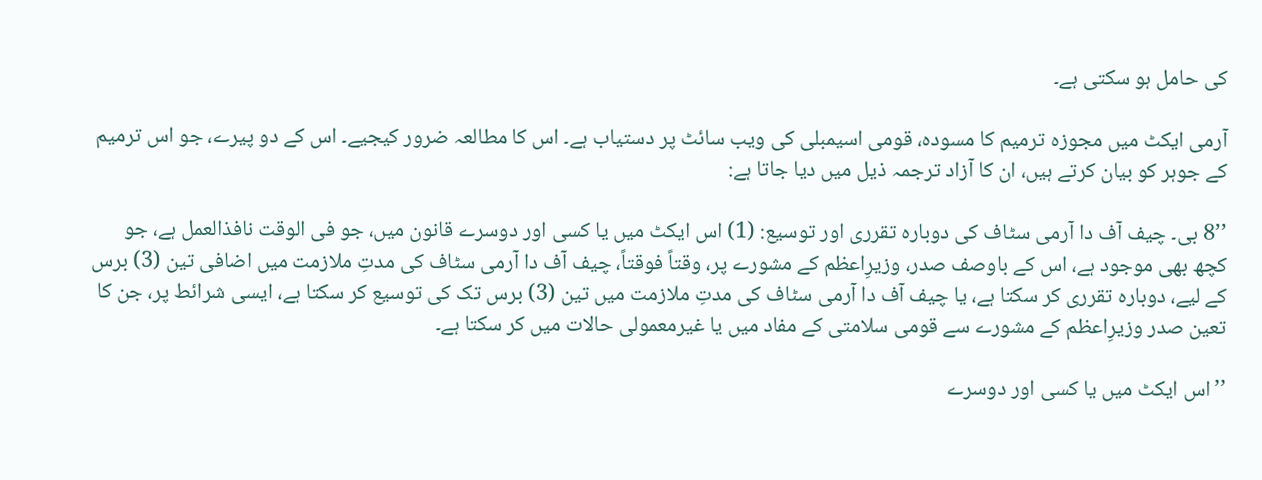کی حامل ہو سکتی ہے۔

آرمی ایکٹ میں مجوزہ ترمیم کا مسودہ، قومی اسیمبلی کی ویب سائٹ پر دستیاب ہے۔ اس کا مطالعہ ضرور کیجیے۔ اس کے دو پیرے، جو اس ترمیم کے جوہر کو بیان کرتے ہیں، ان کا آزاد ترجمہ ذیل میں دیا جاتا ہے:

’’8 بی۔ چیف آف دا آرمی سٹاف کی دوبارہ تقرری اور توسیع: (1) اس ایکٹ میں یا کسی اور دوسرے قانون میں، جو فی الوقت نافذالعمل ہے، جو کچھ بھی موجود ہے، اس کے باوصف صدر، وزیرِاعظم کے مشورے پر، وقتاً فوقتاً، چیف آف دا آرمی سٹاف کی مدتِ ملازمت میں اضافی تین (3) برس کے لیے، دوبارہ تقرری کر سکتا ہے، یا چیف آف دا آرمی سٹاف کی مدتِ ملازمت میں تین (3) برس تک کی توسیع کر سکتا ہے، ایسی شرائط پر، جن کا تعین صدر وزیرِاعظم کے مشورے سے قومی سلامتی کے مفاد میں یا غیرمعمولی حالات میں کر سکتا ہے۔

’’اس ایکٹ میں یا کسی اور دوسرے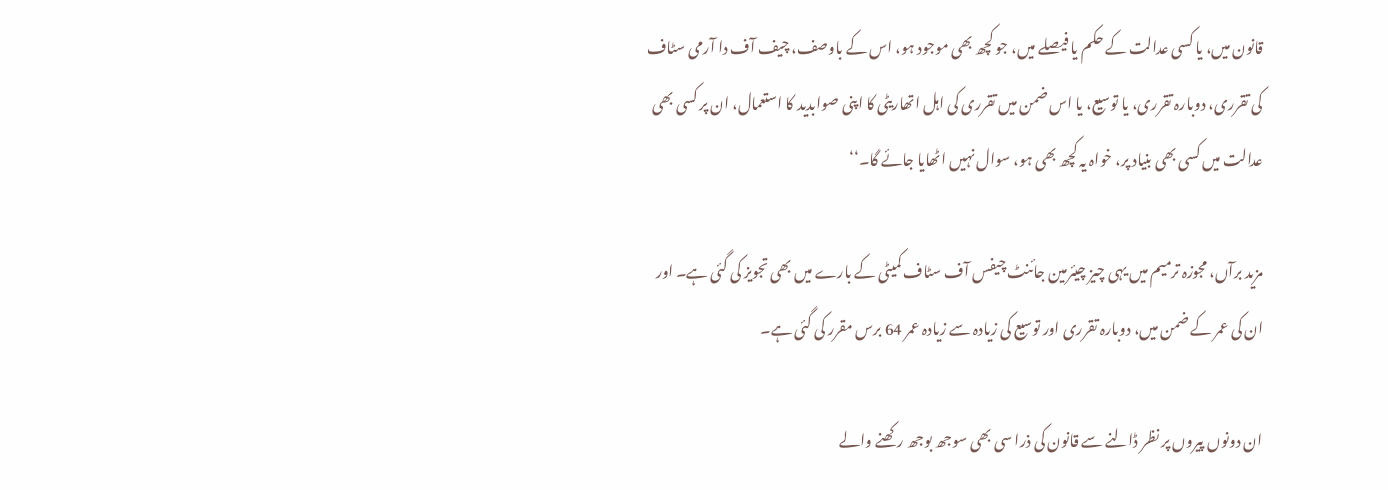قانون میں، یا کسی عدالت کے حکم یا فیصلے میں، جو کچھ بھی موجود ہو، اس کے باوصف، چیف آف دا آرمی سٹاف کی تقرری، دوبارہ تقرری، یا توسیع، یا اس ضمن میں تقرری کی اہل اتھاریٹی کا اپنی صوابدید کا استعمال، ان پر کسی بھی عدالت میں کسی بھی بنیاد پر، خواہ یہ کچھ بھی ہو، سوال نہیں اٹھایا جائے گا۔‘‘

مزید برآں، مجوزہ ترمیم میں یہی چیز چیئرمین جائنٹ چیفس آف سٹاف کمیٹی کے بارے میں بھی تجویز کی گئی ہے۔ اور ان کی عمر کے ضمن میں، دوبارہ تقرری اور توسیع کی زیادہ سے زیادہ عمر 64 برس مقرر کی گئی ہے۔

ان دونوں پیروں پر نظر ڈالنے سے قانون کی ذرا سی بھی سوجھ بوجھ رکھنے والے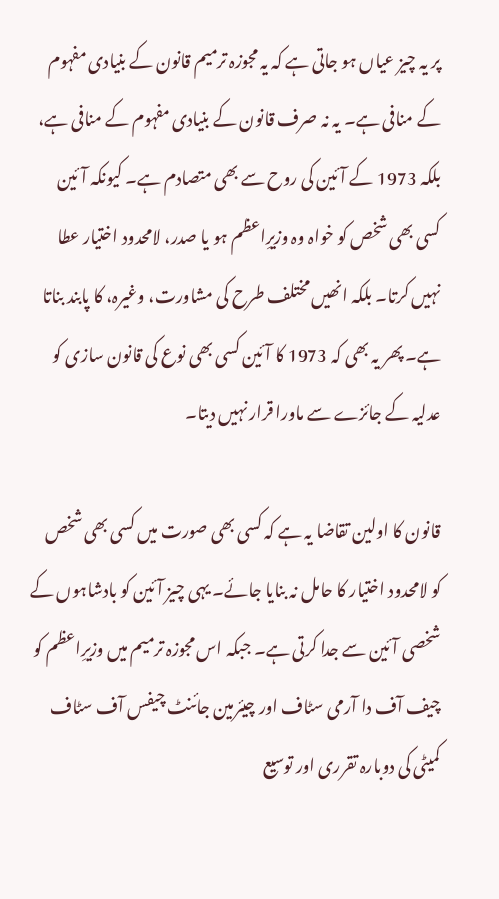پر یہ چیز عیاں ہو جاتی ہے کہ یہ مجوزہ ترمیم قانون کے بنیادی مفہوم کے منافی ہے۔ یہ نہ صرف قانون کے بنیادی مفہوم کے منافی ہے، بلکہ 1973 کے آئین کی روح سے بھی متصادم ہے۔ کیونکہ آئین کسی بھی شخص کو خواہ وہ وزیرِاعظم ہو یا صدر، لامحدود اختیار عطا نہیں کرتا۔ بلکہ انھیں مختلف طرح کی مشاورت، وغیرہ، کا پابند بناتا ہے۔ پھر یہ بھی کہ 1973 کا آئین کسی بھی نوع کی قانون سازی کو عدلیہ کے جائزے سے ماورا قرار نہیں دیتا۔

قانون کا اولین تقاضا یہ ہے کہ کسی بھی صورت میں کسی بھی شخص کو لامحدود اختیار کا حامل نہ بنایا جائے۔ یہی چیز آئین کو بادشاہوں کے شخصی آئین سے جدا کرتی ہے۔ جبکہ اس مجوزہ ترمیم میں وزیرِاعظم کو چیف آف دا آرمی سٹاف اور چیئرمین جائنٹ چیفس آف سٹاف کمیٹی کی دوبارہ تقرری اور توسیع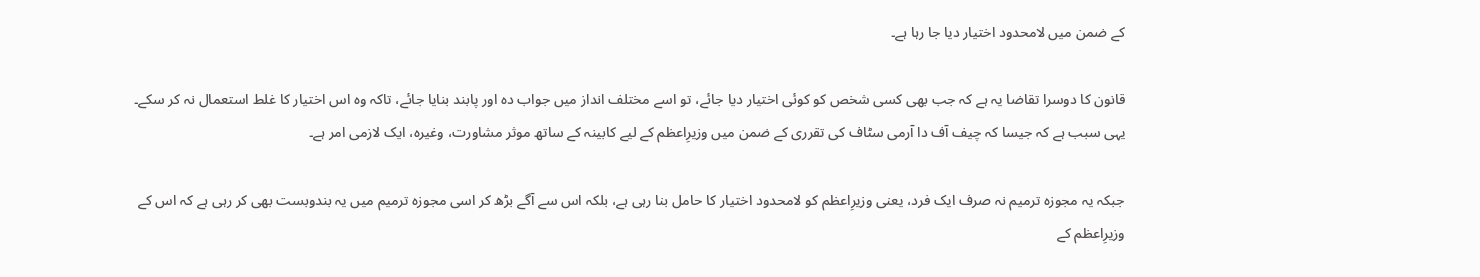کے ضمن میں لامحدود اختیار دیا جا رہا ہے۔

قانون کا دوسرا تقاضا یہ ہے کہ جب بھی کسی شخص کو کوئی اختیار دیا جائے، تو اسے مختلف انداز میں جواب دہ اور پابند بنایا جائے، تاکہ وہ اس اختیار کا غلط استعمال نہ کر سکے۔ یہی سبب ہے کہ جیسا کہ چیف آف دا آرمی سٹاف کی تقرری کے ضمن میں وزیرِاعظم کے لیے کابینہ کے ساتھ موثر مشاورت، وغیرہ، ایک لازمی امر ہے۔

جبکہ یہ مجوزہ ترمیم نہ صرف ایک فرد، یعنی وزیرِاعظم کو لامحدود اختیار کا حامل بنا رہی ہے، بلکہ اس سے آگے بڑھ کر اسی مجوزہ ترمیم میں یہ بندوبست بھی کر رہی ہے کہ اس کے وزیرِاعظم کے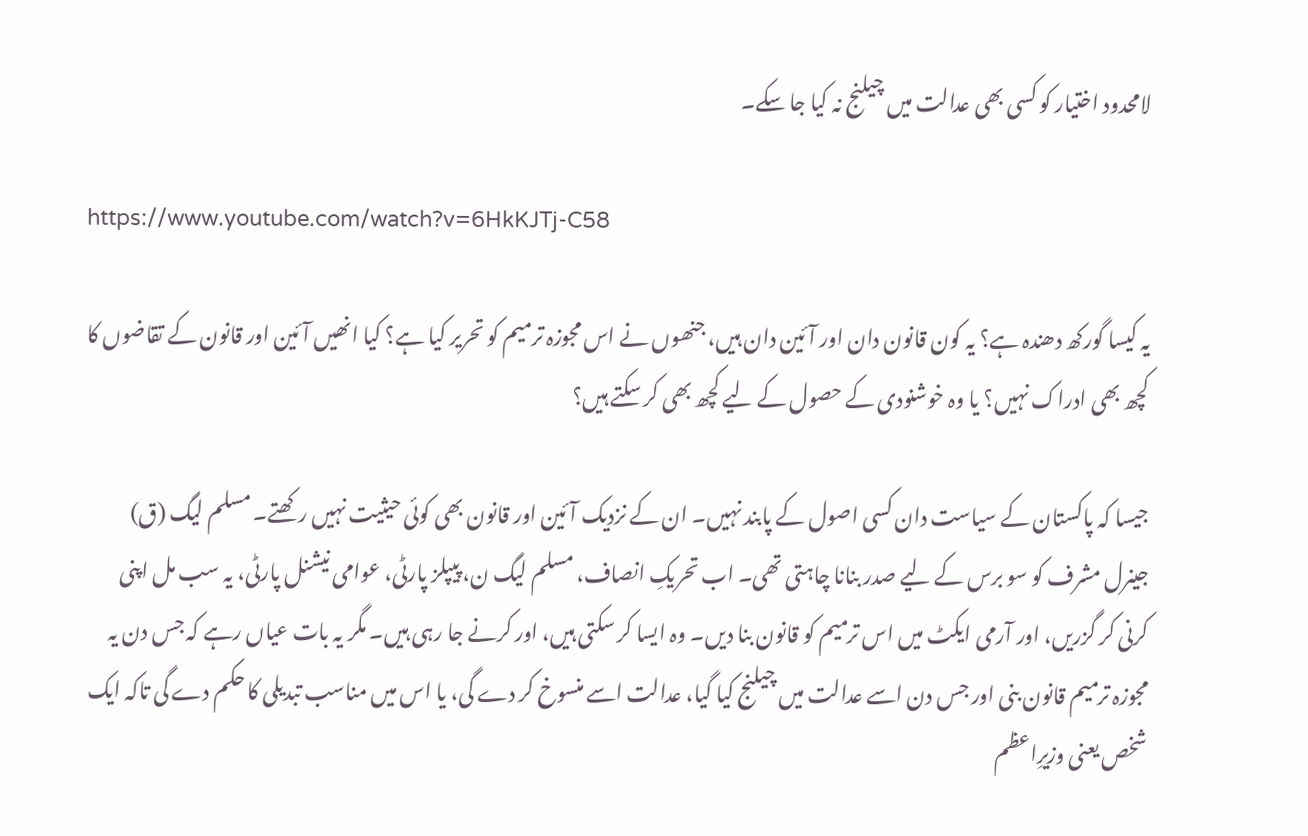لامحدود اختیار کو کسی بھی عدالت میں چیلنج نہ کیا جا سکے۔

https://www.youtube.com/watch?v=6HkKJTj-C58

یہ کیسا گورکھ دھندہ ہے؟ یہ کون قانون دان اور آئین دان ہیں، جنھوں نے اس مجوزہ ترمیم کو تحریر کیا ہے؟ کیا انھیں آئین اور قانون کے تقاضوں کا کچھ بھی ادراک نہیں؟ یا وہ خوشنودی کے حصول کے لیے کچھ بھی کر سکتے ہیں؟

جیسا کہ پاکستان کے سیاست دان کسی اصول کے پابند نہیں۔ ان کے نزدیک آئین اور قانون بھی کوئی حیثیت نہیں رکھتے۔ مسلم لیگ (ق) جینرل مشرف کو سو برس کے لیے صدر بنانا چاہتی تھی۔ اب تحریکِ انصاف، مسلم لیگ ن، پیپلز پارٹی، عوامی نیشنل پارٹی، یہ سب مل اپنی کرنی کر گزریں، اور آرمی ایکٹ میں اس ترمیم کو قانون بنا دیں۔ وہ ایسا کر سکتی ہیں، اور کرنے جا رہی ہیں۔ مگر یہ بات عیاں رہے کہ جس دن یہ مجوزہ ترمیم قانون بنی اور جس دن اسے عدالت میں چیلنج کیا گیا، عدالت اسے منسوخ کر دے گی، یا اس میں مناسب تبدیلی کا حکم دے گی تاکہ ایک شخص یعنی وزیرِاعظم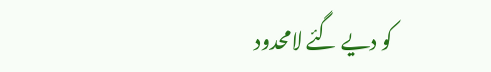کو دیے گئے لامحدود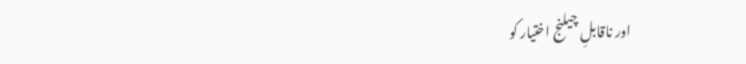اور ناقابلِ چیلنج اختیار کو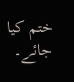ختم کیا جائے۔